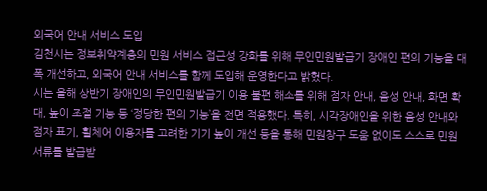외국어 안내 서비스 도입
김천시는 정보취약계층의 민원 서비스 접근성 강화를 위해 무인민원발급기 장애인 편의 기능을 대폭 개선하고, 외국어 안내 서비스를 함께 도입해 운영한다고 밝혔다.
시는 올해 상반기 장애인의 무인민원발급기 이용 불편 해소를 위해 점자 안내, 음성 안내, 화면 확대, 높이 조절 기능 등 ‘정당한 편의 기능’을 전면 적용했다. 특히, 시각장애인을 위한 음성 안내와 점자 표기, 휠체어 이용자를 고려한 기기 높이 개선 등을 통해 민원창구 도움 없이도 스스로 민원서류를 발급받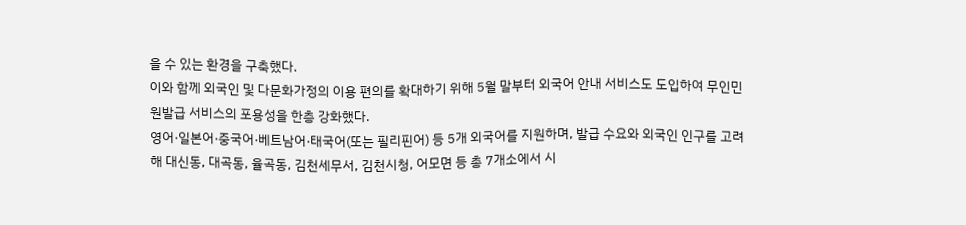을 수 있는 환경을 구축했다.
이와 함께 외국인 및 다문화가정의 이용 편의를 확대하기 위해 5월 말부터 외국어 안내 서비스도 도입하여 무인민원발급 서비스의 포용성을 한층 강화했다.
영어·일본어·중국어·베트남어·태국어(또는 필리핀어) 등 5개 외국어를 지원하며, 발급 수요와 외국인 인구를 고려해 대신동, 대곡동, 율곡동, 김천세무서, 김천시청, 어모면 등 총 7개소에서 시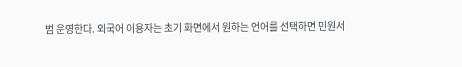범 운영한다. 외국어 이용자는 초기 화면에서 원하는 언어를 선택하면 민원서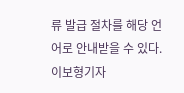류 발급 절차를 해당 언어로 안내받을 수 있다.이보형기자